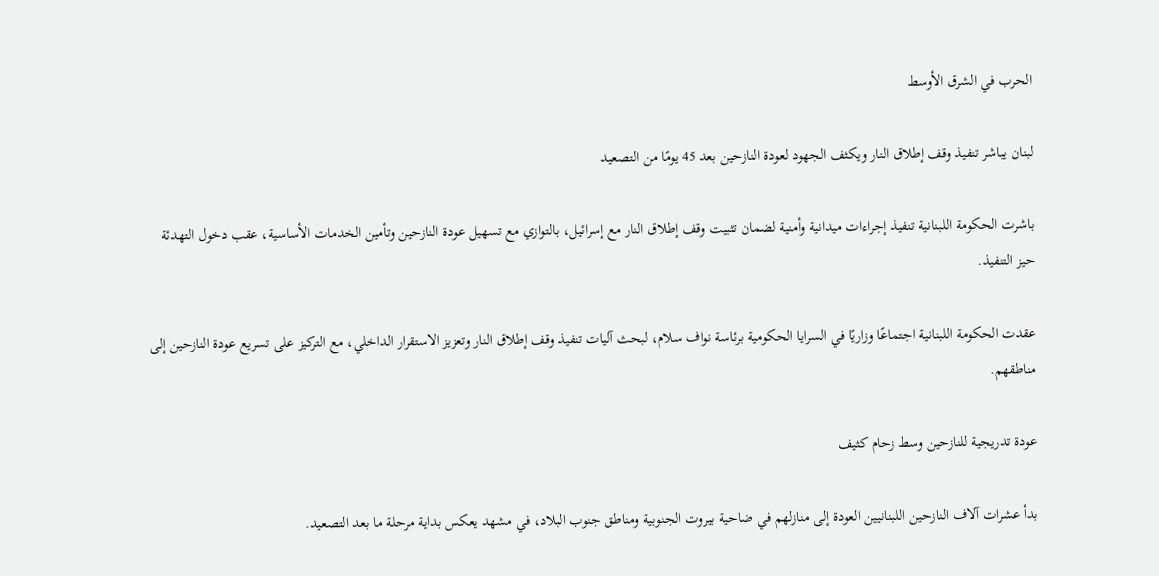الحرب في الشرق الأوسط

لبنان يباشر تنفيذ وقف إطلاق النار ويكثف الجهود لعودة النازحين بعد 45 يومًا من التصعيد

باشرت الحكومة اللبنانية تنفيذ إجراءات ميدانية وأمنية لضمان تثبيت وقف إطلاق النار مع إسرائيل، بالتوازي مع تسهيل عودة النازحين وتأمين الخدمات الأساسية، عقب دخول التهدئة حيز التنفيذ.

عقدت الحكومة اللبنانية اجتماعًا وزاريًا في السرايا الحكومية برئاسة نواف سلام، لبحث آليات تنفيذ وقف إطلاق النار وتعزيز الاستقرار الداخلي، مع التركيز على تسريع عودة النازحين إلى مناطقهم.

عودة تدريجية للنازحين وسط زحام كثيف

بدأ عشرات آلاف النازحين اللبنانيين العودة إلى منازلهم في ضاحية بيروت الجنوبية ومناطق جنوب البلاد، في مشهد يعكس بداية مرحلة ما بعد التصعيد.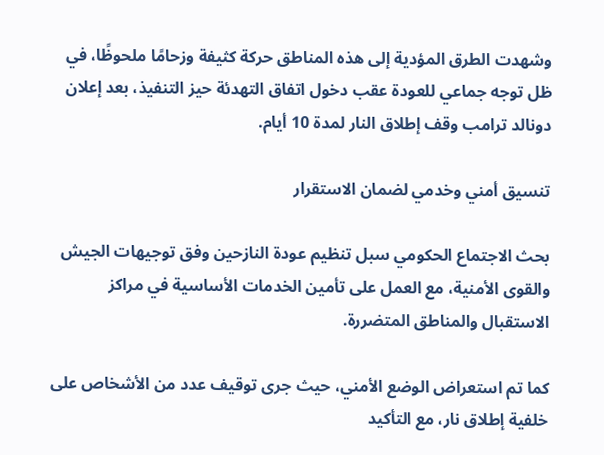وشهدت الطرق المؤدية إلى هذه المناطق حركة كثيفة وزحامًا ملحوظًا، في ظل توجه جماعي للعودة عقب دخول اتفاق التهدئة حيز التنفيذ، بعد إعلان دونالد ترامب وقف إطلاق النار لمدة 10 أيام.

تنسيق أمني وخدمي لضمان الاستقرار

بحث الاجتماع الحكومي سبل تنظيم عودة النازحين وفق توجيهات الجيش والقوى الأمنية، مع العمل على تأمين الخدمات الأساسية في مراكز الاستقبال والمناطق المتضررة.

كما تم استعراض الوضع الأمني، حيث جرى توقيف عدد من الأشخاص على خلفية إطلاق نار، مع التأكيد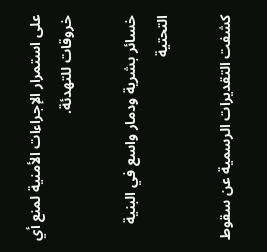على استمرار الإجراءات الأمنية لمنع أي خروقات للتهدئة.

خسائر بشرية ودمار واسع في البنية التحتية

كشفت التقديرات الرسمية عن سقوط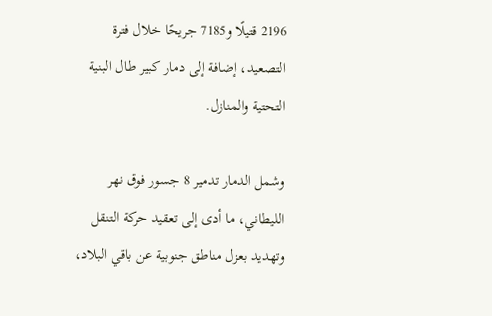2196 قتيلًا و7185 جريحًا خلال فترة التصعيد، إضافة إلى دمار كبير طال البنية التحتية والمنازل.

وشمل الدمار تدمير 8 جسور فوق نهر الليطاني، ما أدى إلى تعقيد حركة التنقل وتهديد بعزل مناطق جنوبية عن باقي البلاد،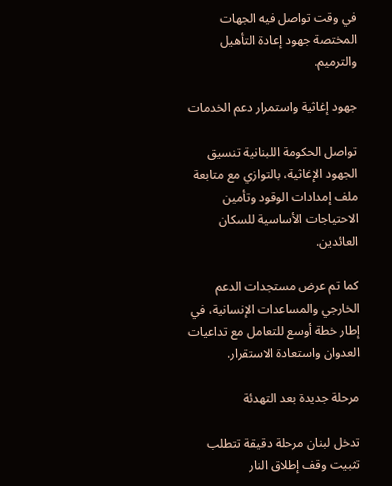في وقت تواصل فيه الجهات المختصة جهود إعادة التأهيل والترميم.

جهود إغاثية واستمرار دعم الخدمات

تواصل الحكومة اللبنانية تنسيق الجهود الإغاثية، بالتوازي مع متابعة ملف إمدادات الوقود وتأمين الاحتياجات الأساسية للسكان العائدين.

كما تم عرض مستجدات الدعم الخارجي والمساعدات الإنسانية، في إطار خطة أوسع للتعامل مع تداعيات العدوان واستعادة الاستقرار.

مرحلة جديدة بعد التهدئة

تدخل لبنان مرحلة دقيقة تتطلب تثبيت وقف إطلاق النار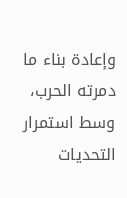وإعادة بناء ما دمرته الحرب، وسط استمرار التحديات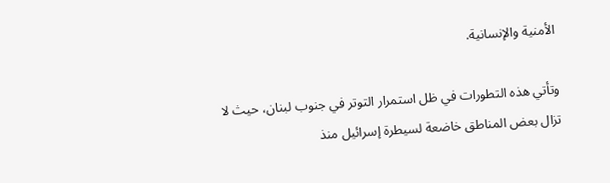الأمنية والإنسانية.

وتأتي هذه التطورات في ظل استمرار التوتر في جنوب لبنان، حيث لا تزال بعض المناطق خاضعة لسيطرة إسرائيل منذ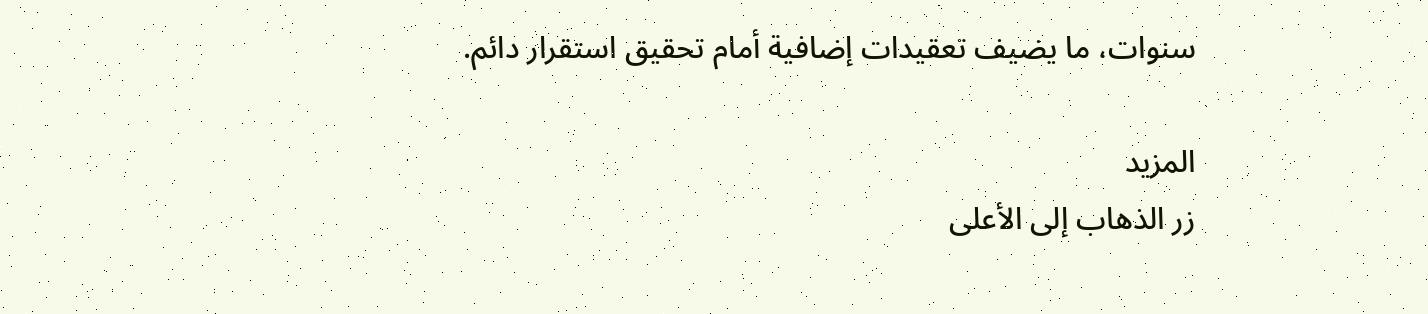سنوات، ما يضيف تعقيدات إضافية أمام تحقيق استقرار دائم.

المزيد
زر الذهاب إلى الأعلى